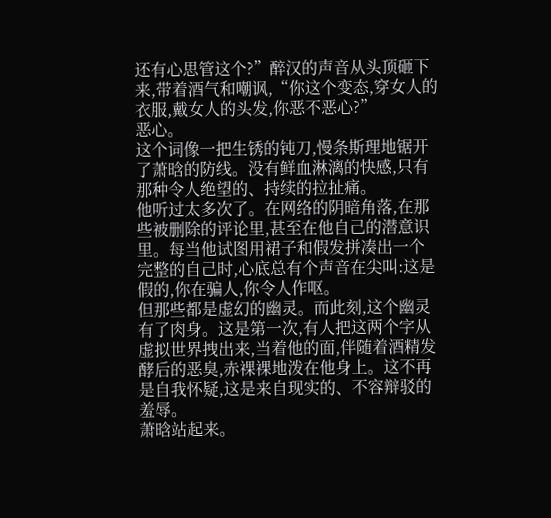还有心思管这个?”醉汉的声音从头顶砸下来,带着酒气和嘲讽,“你这个变态,穿女人的衣服,戴女人的头发,你恶不恶心?”
恶心。
这个词像一把生锈的钝刀,慢条斯理地锯开了萧晗的防线。没有鲜血淋漓的快感,只有那种令人绝望的、持续的拉扯痛。
他听过太多次了。在网络的阴暗角落,在那些被删除的评论里,甚至在他自己的潜意识里。每当他试图用裙子和假发拼凑出一个完整的自己时,心底总有个声音在尖叫:这是假的,你在骗人,你令人作呕。
但那些都是虚幻的幽灵。而此刻,这个幽灵有了肉身。这是第一次,有人把这两个字从虚拟世界拽出来,当着他的面,伴随着酒精发酵后的恶臭,赤裸裸地泼在他身上。这不再是自我怀疑,这是来自现实的、不容辩驳的羞辱。
萧晗站起来。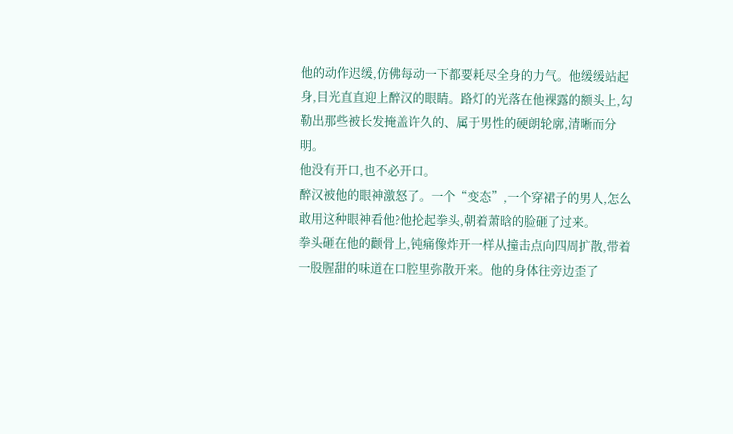他的动作迟缓,仿佛每动一下都要耗尽全身的力气。他缓缓站起身,目光直直迎上醉汉的眼睛。路灯的光落在他裸露的额头上,勾勒出那些被长发掩盖许久的、属于男性的硬朗轮廓,清晰而分明。
他没有开口,也不必开口。
醉汉被他的眼神激怒了。一个“变态”,一个穿裙子的男人,怎么敢用这种眼神看他?他抡起拳头,朝着萧晗的脸砸了过来。
拳头砸在他的颧骨上,钝痛像炸开一样从撞击点向四周扩散,带着一股腥甜的味道在口腔里弥散开来。他的身体往旁边歪了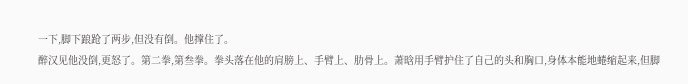一下,脚下踉跄了两步,但没有倒。他撑住了。
醉汉见他没倒,更怒了。第二拳,第叁拳。拳头落在他的肩膀上、手臂上、肋骨上。萧晗用手臂护住了自己的头和胸口,身体本能地蜷缩起来,但脚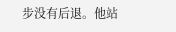步没有后退。他站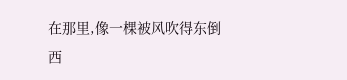在那里,像一棵被风吹得东倒西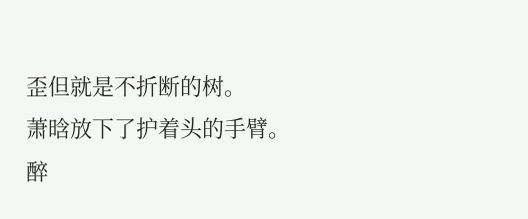歪但就是不折断的树。
萧晗放下了护着头的手臂。
醉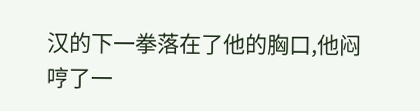汉的下一拳落在了他的胸口,他闷哼了一